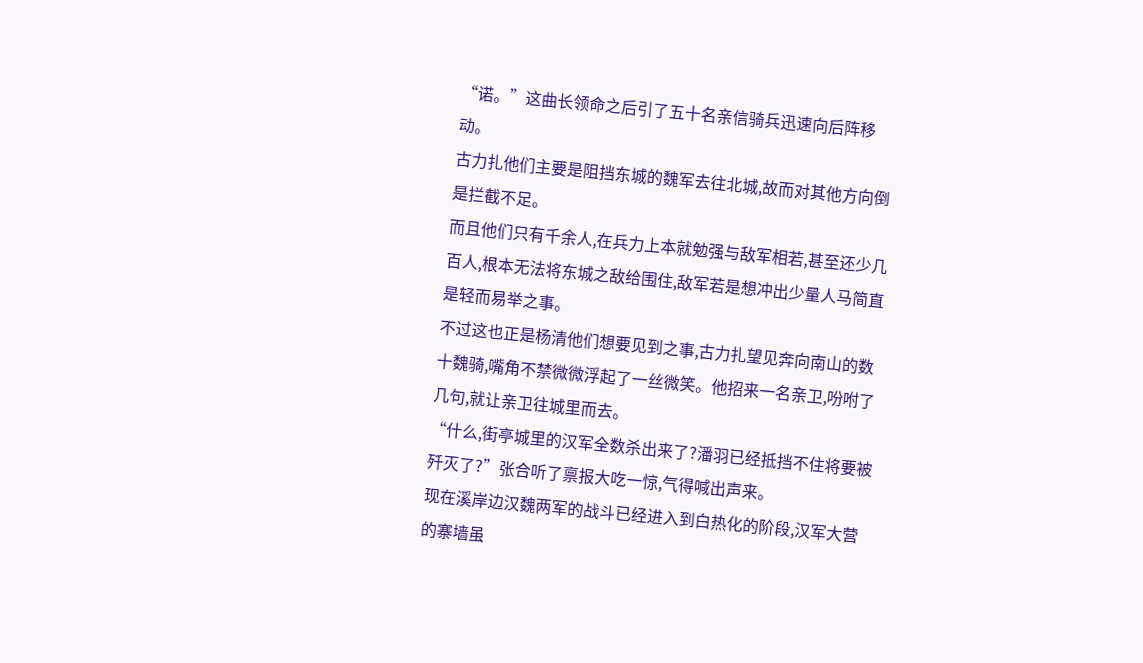“诺。”这曲长领命之后引了五十名亲信骑兵迅速向后阵移动。
古力扎他们主要是阻挡东城的魏军去往北城,故而对其他方向倒是拦截不足。
而且他们只有千余人,在兵力上本就勉强与敌军相若,甚至还少几百人,根本无法将东城之敌给围住,敌军若是想冲出少量人马简直是轻而易举之事。
不过这也正是杨清他们想要见到之事,古力扎望见奔向南山的数十魏骑,嘴角不禁微微浮起了一丝微笑。他招来一名亲卫,吩咐了几句,就让亲卫往城里而去。
“什么,街亭城里的汉军全数杀出来了?潘羽已经抵挡不住将要被歼灭了?”张合听了禀报大吃一惊,气得喊出声来。
现在溪岸边汉魏两军的战斗已经进入到白热化的阶段,汉军大营的寨墙虽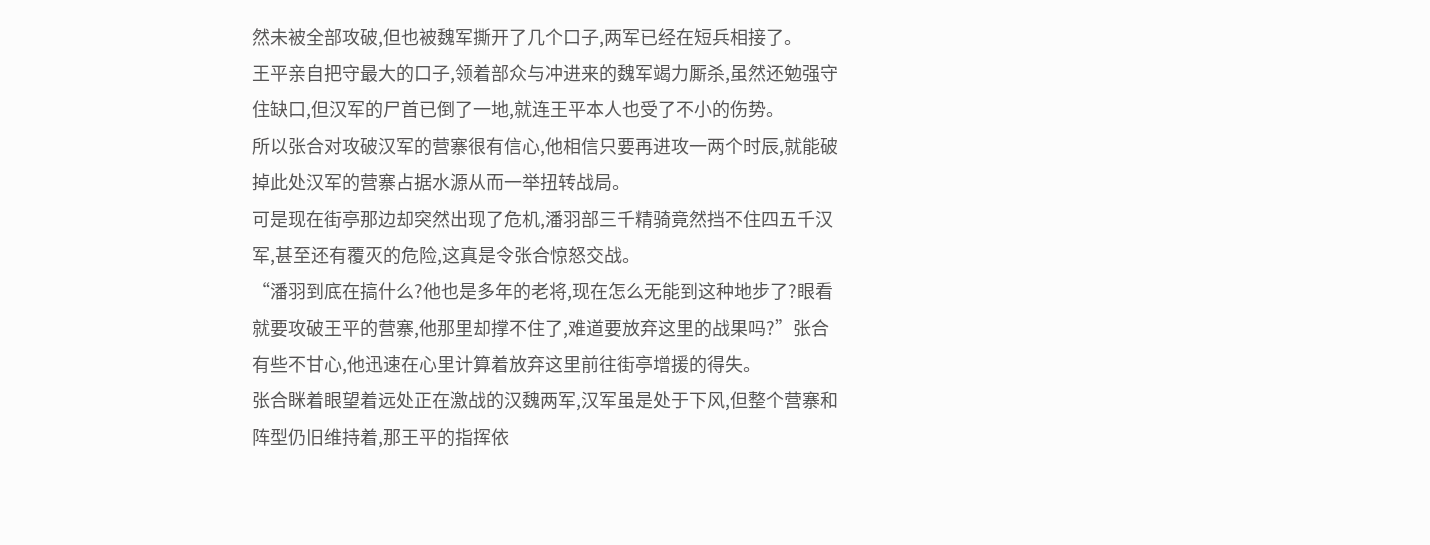然未被全部攻破,但也被魏军撕开了几个口子,两军已经在短兵相接了。
王平亲自把守最大的口子,领着部众与冲进来的魏军竭力厮杀,虽然还勉强守住缺口,但汉军的尸首已倒了一地,就连王平本人也受了不小的伤势。
所以张合对攻破汉军的营寨很有信心,他相信只要再进攻一两个时辰,就能破掉此处汉军的营寨占据水源从而一举扭转战局。
可是现在街亭那边却突然出现了危机,潘羽部三千精骑竟然挡不住四五千汉军,甚至还有覆灭的危险,这真是令张合惊怒交战。
“潘羽到底在搞什么?他也是多年的老将,现在怎么无能到这种地步了?眼看就要攻破王平的营寨,他那里却撑不住了,难道要放弃这里的战果吗?”张合有些不甘心,他迅速在心里计算着放弃这里前往街亭增援的得失。
张合眯着眼望着远处正在激战的汉魏两军,汉军虽是处于下风,但整个营寨和阵型仍旧维持着,那王平的指挥依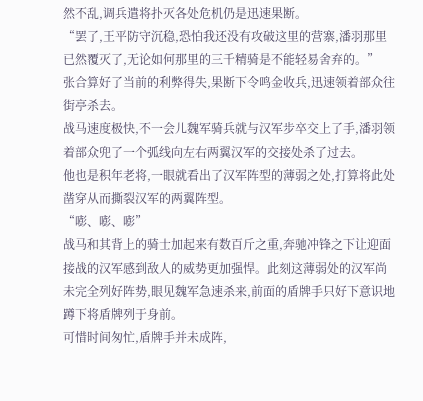然不乱,调兵遣将扑灭各处危机仍是迅速果断。
“罢了,王平防守沉稳,恐怕我还没有攻破这里的营寨,潘羽那里已然覆灭了,无论如何那里的三千精骑是不能轻易舍弃的。”
张合算好了当前的利弊得失,果断下令鸣金收兵,迅速领着部众往街亭杀去。
战马速度极快,不一会儿魏军骑兵就与汉军步卒交上了手,潘羽领着部众兜了一个弧线向左右两翼汉军的交接处杀了过去。
他也是积年老将,一眼就看出了汉军阵型的薄弱之处,打算将此处凿穿从而撕裂汉军的两翼阵型。
“嘭、嘭、嘭”
战马和其背上的骑士加起来有数百斤之重,奔驰冲锋之下让迎面接战的汉军感到敌人的威势更加强悍。此刻这薄弱处的汉军尚未完全列好阵势,眼见魏军急速杀来,前面的盾牌手只好下意识地蹲下将盾牌列于身前。
可惜时间匆忙,盾牌手并未成阵,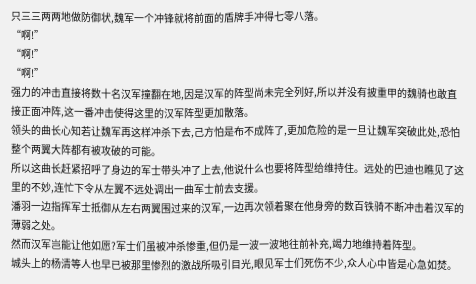只三三两两地做防御状,魏军一个冲锋就将前面的盾牌手冲得七零八落。
“啊!”
“啊!”
“啊!”
强力的冲击直接将数十名汉军撞翻在地,因是汉军的阵型尚未完全列好,所以并没有披重甲的魏骑也敢直接正面冲阵,这一番冲击使得这里的汉军阵型更加散落。
领头的曲长心知若让魏军再这样冲杀下去,己方怕是布不成阵了,更加危险的是一旦让魏军突破此处,恐怕整个两翼大阵都有被攻破的可能。
所以这曲长赶紧招呼了身边的军士带头冲了上去,他说什么也要将阵型给维持住。远处的巴迪也瞧见了这里的不妙,连忙下令从左翼不远处调出一曲军士前去支援。
潘羽一边指挥军士抵御从左右两翼围过来的汉军,一边再次领着聚在他身旁的数百铁骑不断冲击着汉军的薄弱之处。
然而汉军岂能让他如愿?军士们虽被冲杀惨重,但仍是一波一波地往前补充,竭力地维持着阵型。
城头上的杨清等人也早已被那里惨烈的激战所吸引目光,眼见军士们死伤不少,众人心中皆是心急如焚。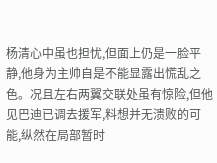杨清心中虽也担忧,但面上仍是一脸平静,他身为主帅自是不能显露出慌乱之色。况且左右两翼交联处虽有惊险,但他见巴迪已调去援军,料想并无溃败的可能,纵然在局部暂时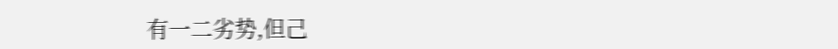有一二劣势,但己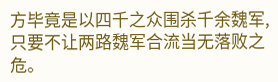方毕竟是以四千之众围杀千余魏军,只要不让两路魏军合流当无落败之危。